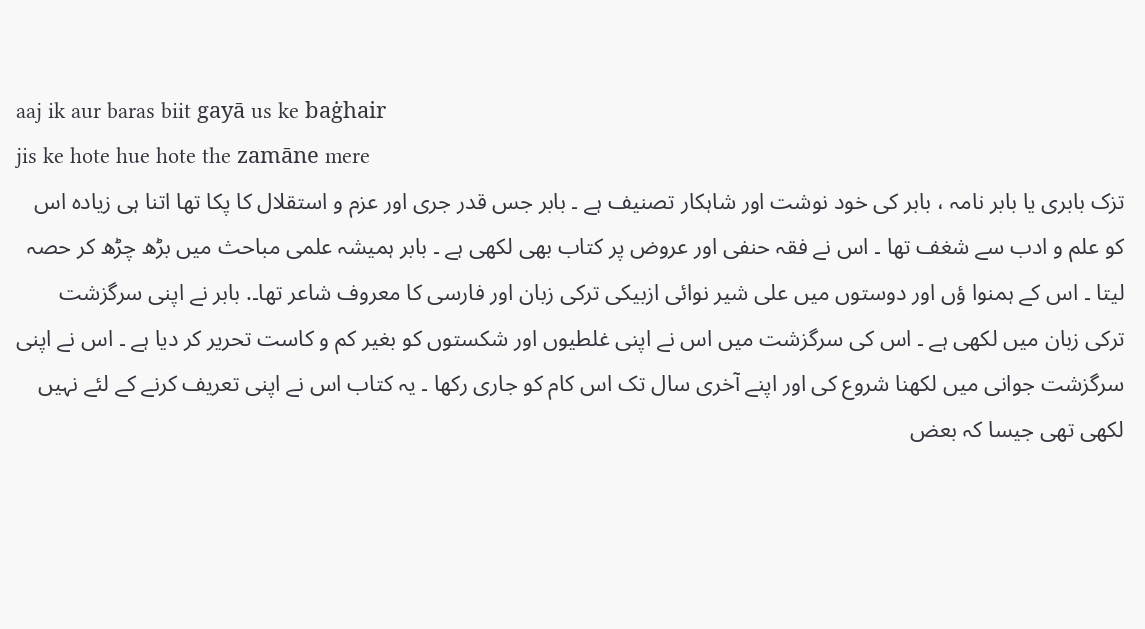aaj ik aur baras biit gayā us ke baġhair
jis ke hote hue hote the zamāne mere
تزک بابری یا بابر نامہ ، بابر کی خود نوشت اور شاہکار تصنیف ہے ۔ بابر جس قدر جری اور عزم و استقلال کا پکا تھا اتنا ہی زیادہ اس کو علم و ادب سے شغف تھا ۔ اس نے فقہ حنفی اور عروض پر کتاب بھی لکھی ہے ۔ بابر ہمیشہ علمی مباحث میں بڑھ چڑھ کر حصہ لیتا ۔ اس کے ہمنوا ؤں اور دوستوں میں علی شیر نوائی ازبیکی ترکی زبان اور فارسی کا معروف شاعر تھا۔. بابر نے اپنی سرگزشت ترکی زبان میں لکھی ہے ۔ اس کی سرگزشت میں اس نے اپنی غلطیوں اور شکستوں کو بغیر کم و کاست تحریر کر دیا ہے ۔ اس نے اپنی سرگزشت جوانی میں لکھنا شروع کی اور اپنے آخری سال تک اس کام کو جاری رکھا ۔ یہ کتاب اس نے اپنی تعریف کرنے کے لئے نہیں لکھی تھی جیسا کہ بعض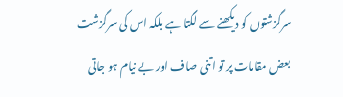سرگزشتوں کو دیکھنے سے لگتا ہے بلکہ اس کی سرگزشت بعض مقامات پر تو اتنی صاف اور بے نیام ہو جاتی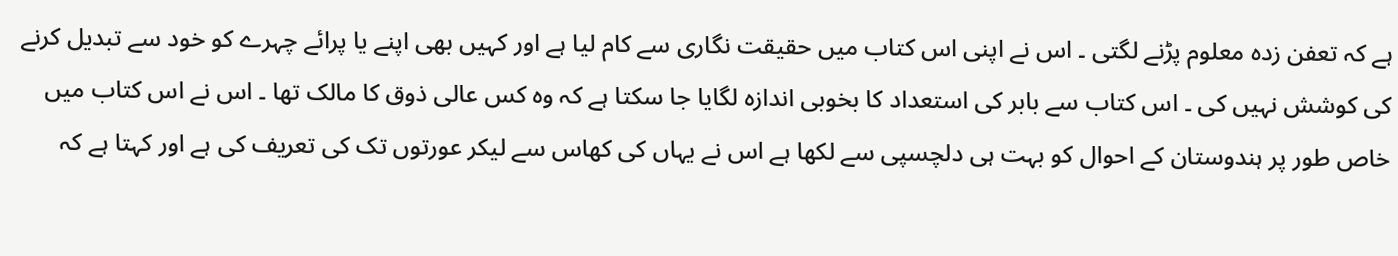ہے کہ تعفن زدہ معلوم پڑنے لگتی ۔ اس نے اپنی اس کتاب میں حقیقت نگاری سے کام لیا ہے اور کہیں بھی اپنے یا پرائے چہرے کو خود سے تبدیل کرنے کی کوشش نہیں کی ۔ اس کتاب سے بابر کی استعداد کا بخوبی اندازہ لگایا جا سکتا ہے کہ وہ کس عالی ذوق کا مالک تھا ۔ اس نے اس کتاب میں خاص طور پر ہندوستان کے احوال کو بہت ہی دلچسپی سے لکھا ہے اس نے یہاں کی کھاس سے لیکر عورتوں تک کی تعریف کی ہے اور کہتا ہے کہ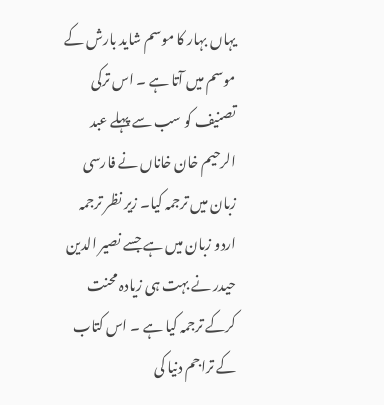یہاں بہار کا موسم شاید بارش کے موسم میں آتا ہے ۔ اس ترکی تصنیف کو سب سے پہلے عبد الرحیم خان خاناں نے فارسی زبان میں ترجمہ کیا۔ زیر نظر ترجمہ اردو زبان میں ہے جسے نصیر الدین حیدر نے بہت ہی زیادہ محنت کرکے ترجمہ کیا ہے ۔ اس کتاب کے تراجم دنیا کی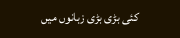کئی بڑی بڑی زبانوں میں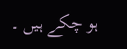ہو چکے ہیں ۔